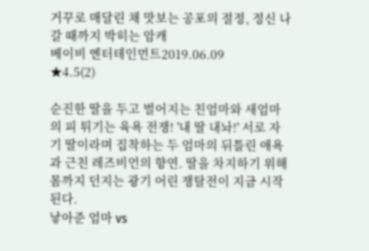거꾸로 매달린 채 맛보는 공포의 절정, 정신 나갈 때까지 박히는 암캐
베이비 엔터테인먼트2019.06.09
★4.5(2)

순진한 딸을 두고 벌어지는 친엄마와 새엄마의 피 튀기는 육욕 전쟁! '내 딸 내놔!' 서로 자기 딸이라며 집착하는 두 엄마의 뒤틀린 애욕과 근친 레즈비언의 향연. 딸을 차지하기 위해 몸까지 던지는 광기 어린 쟁탈전이 지금 시작된다.
낳아준 엄마 vs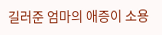길러준 엄마의 애증이 소용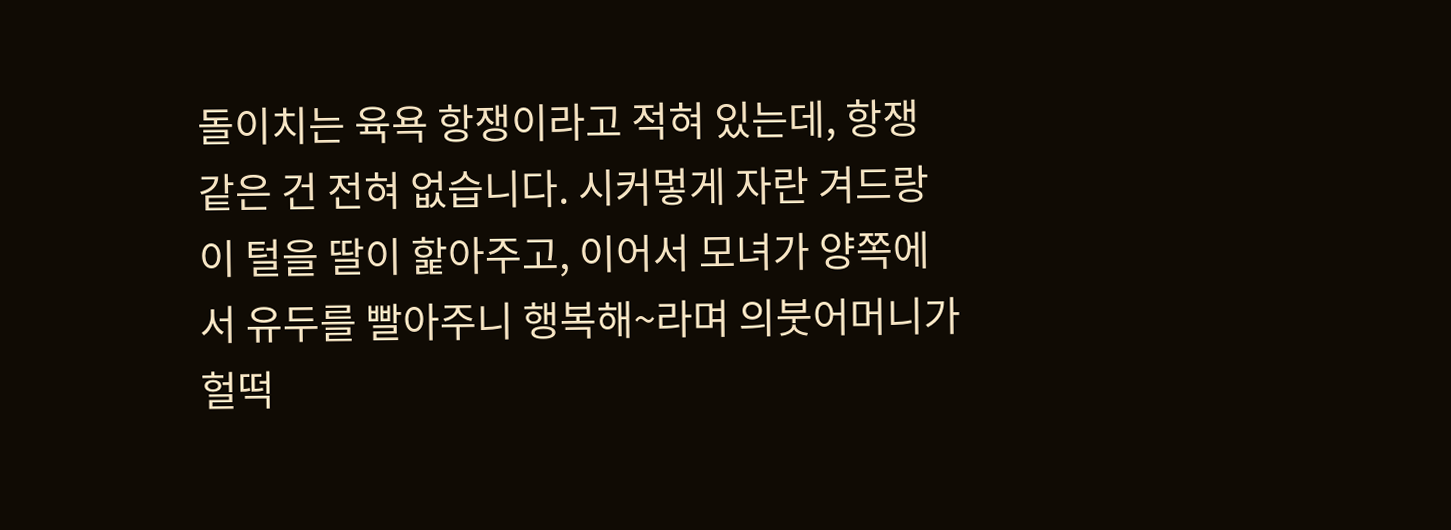돌이치는 육욕 항쟁이라고 적혀 있는데, 항쟁 같은 건 전혀 없습니다. 시커멓게 자란 겨드랑이 털을 딸이 핥아주고, 이어서 모녀가 양쪽에서 유두를 빨아주니 행복해~라며 의붓어머니가 헐떡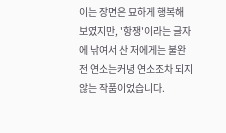이는 장면은 묘하게 행복해 보였지만, '항쟁'이라는 글자에 낚여서 산 저에게는 불완전 연소는커녕 연소조차 되지 않는 작품이었습니다.